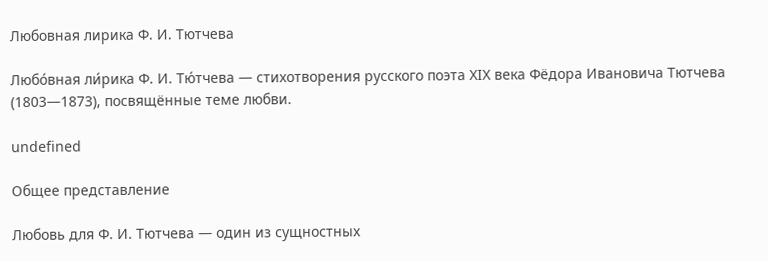Любовная лирика Ф. И. Тютчева

Любо́вная ли́рика Ф. И. Тю́тчева ― стихотворения русского поэта XIX века Фёдора Ивановича Тютчева (1803―1873), посвящённые теме любви.

undefined

Общее представление

Любовь для Ф. И. Тютчева — один из сущностных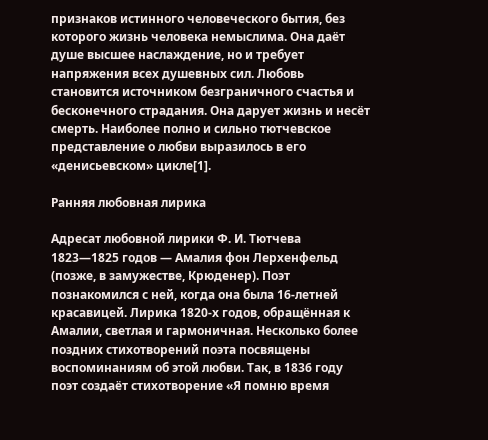признаков истинного человеческого бытия, без которого жизнь человека немыслима. Она даёт душе высшее наслаждение, но и требует напряжения всех душевных сил. Любовь становится источником безграничного счастья и бесконечного страдания. Она дарует жизнь и несёт смерть. Наиболее полно и сильно тютчевское представление о любви выразилось в его «денисьевском» цикле[1].

Ранняя любовная лирика

Адресат любовной лирики Ф. И. Тютчева 1823—1825 годов — Амалия фон Лерхенфельд (позже, в замужестве, Крюденер). Поэт познакомился с ней, когда она была 16-летней красавицей. Лирика 1820-х годов, обращённая к Амалии, светлая и гармоничная. Несколько более поздних стихотворений поэта посвящены воспоминаниям об этой любви. Так, в 1836 году поэт создаёт стихотворение «Я помню время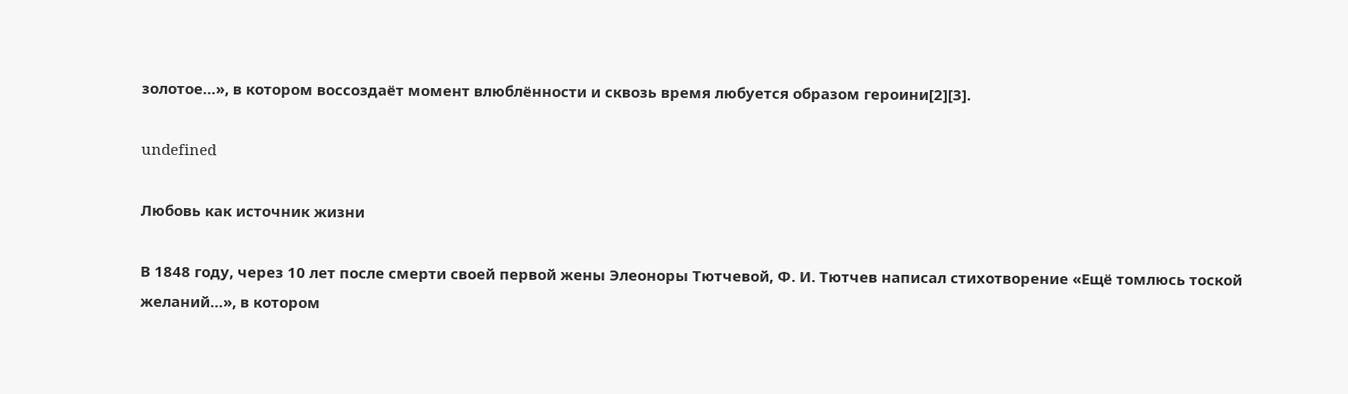золотое…», в котором воссоздаёт момент влюблённости и сквозь время любуется образом героини[2][3].

undefined

Любовь как источник жизни

В 1848 году, через 10 лет после смерти своей первой жены Элеоноры Тютчевой, Ф. И. Тютчев написал стихотворение «Ещё томлюсь тоской желаний…», в котором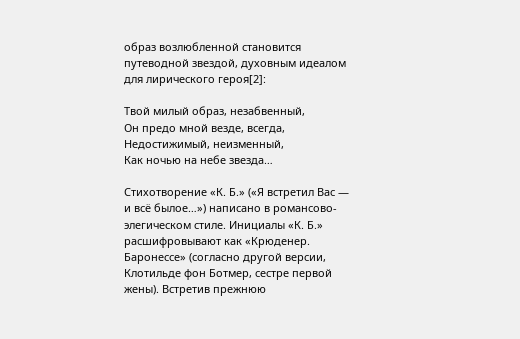образ возлюбленной становится путеводной звездой, духовным идеалом для лирического героя[2]:

Твой милый образ, незабвенный,
Он предо мной везде, всегда,
Недостижимый, неизменный,
Как ночью на небе звезда…

Стихотворение «К. Б.» («Я встретил Вас — и всё былое…») написано в романсово-элегическом стиле. Инициалы «К. Б.» расшифровывают как «Крюденер. Баронессе» (согласно другой версии, Клотильде фон Ботмер, сестре первой жены). Встретив прежнюю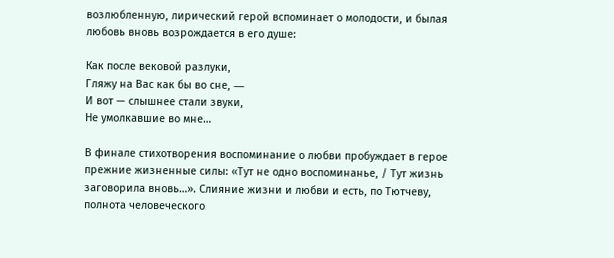возлюбленную, лирический герой вспоминает о молодости, и былая любовь вновь возрождается в его душе:

Как после вековой разлуки,
Гляжу на Вас как бы во сне, ―
И вот — слышнее стали звуки,
Не умолкавшие во мне…

В финале стихотворения воспоминание о любви пробуждает в герое прежние жизненные силы: «Тут не одно воспоминанье, / Тут жизнь заговорила вновь…». Слияние жизни и любви и есть, по Тютчеву, полнота человеческого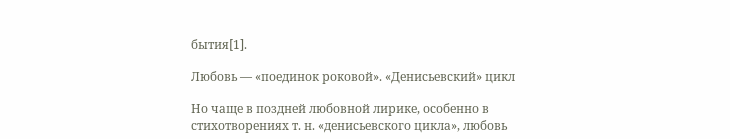бытия[1].

Любовь ― «поединок роковой». «Денисьевский» цикл

Но чаще в поздней любовной лирике, особенно в стихотворениях т. н. «денисьевского цикла», любовь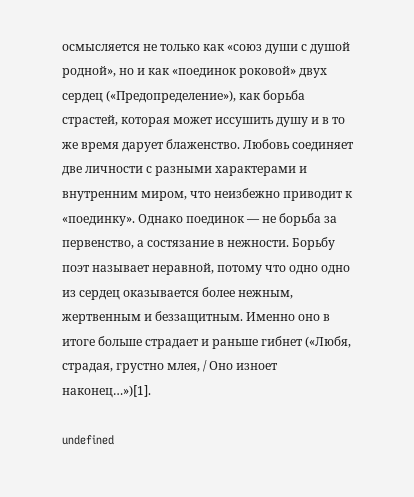осмысляется не только как «союз души с душой родной», но и как «поединок роковой» двух сердец («Предопределение»), как борьба страстей, которая может иссушить душу и в то же время дарует блаженство. Любовь соединяет две личности с разными характерами и внутренним миром, что неизбежно приводит к «поединку». Однако поединок ― не борьба за первенство, а состязание в нежности. Борьбу поэт называет неравной, потому что одно одно из сердец оказывается более нежным, жертвенным и беззащитным. Именно оно в итоге больше страдает и раньше гибнет («Любя, страдая, грустно млея, / Оно изноет наконец…»)[1].

undefined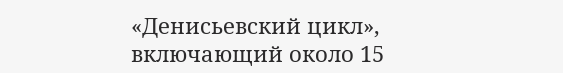«Денисьевский цикл», включающий около 15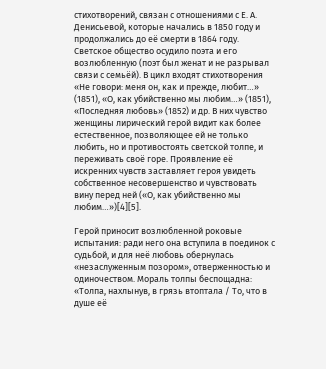стихотворений, связан с отношениями с Е. А. Денисьевой, которые начались в 1850 году и продолжались до её смерти в 1864 году. Светское общество осудило поэта и его возлюбленную (поэт был женат и не разрывал связи с семьёй). В цикл входят стихотворения «Не говори: меня он, как и прежде, любит…» (1851), «О, как убийственно мы любим…» (1851), «Последняя любовь» (1852) и др. В них чувство женщины лирический герой видит как более естественное, позволяющее ей не только любить, но и противостоять светской толпе, и переживать своё горе. Проявление её искренних чувств заставляет героя увидеть собственное несовершенство и чувствовать вину перед ней («О, как убийственно мы любим…»)[4][5].

Герой приносит возлюбленной роковые испытания: ради него она вступила в поединок с судьбой, и для неё любовь обернулась «незаслуженным позором», отверженностью и одиночеством. Мораль толпы беспощадна: «Толпа, нахлынув, в грязь втоптала / То, что в душе её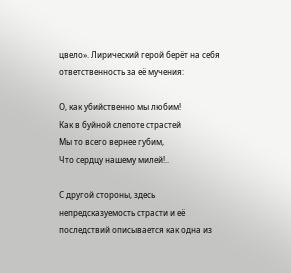цвело». Лирический герой берёт на себя ответственность за её мучения:

О, как убийственно мы любим!
Как в буйной слепоте страстей
Мы то всего вернее губим,
Что сердцу нашему милей!..

С другой стороны, здесь непредсказуемость страсти и её последствий описывается как одна из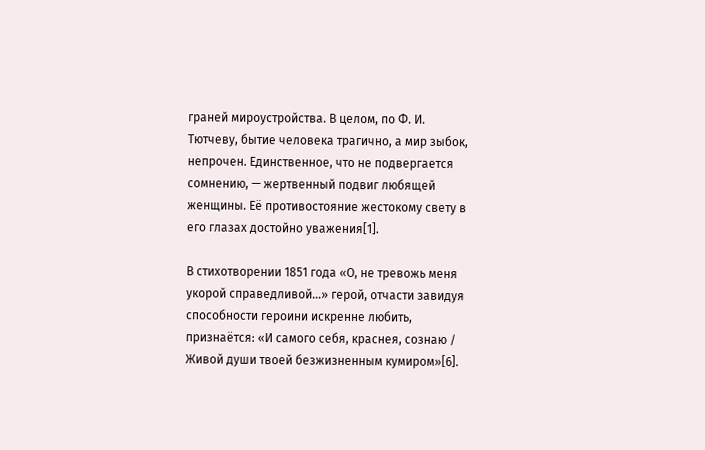граней мироустройства. В целом, по Ф. И. Тютчеву, бытие человека трагично, а мир зыбок, непрочен. Единственное, что не подвергается сомнению, — жертвенный подвиг любящей женщины. Её противостояние жестокому свету в его глазах достойно уважения[1].

В стихотворении 1851 года «О, не тревожь меня укорой справедливой…» герой, отчасти завидуя способности героини искренне любить, признаётся: «И самого себя, краснея, сознаю / Живой души твоей безжизненным кумиром»[6].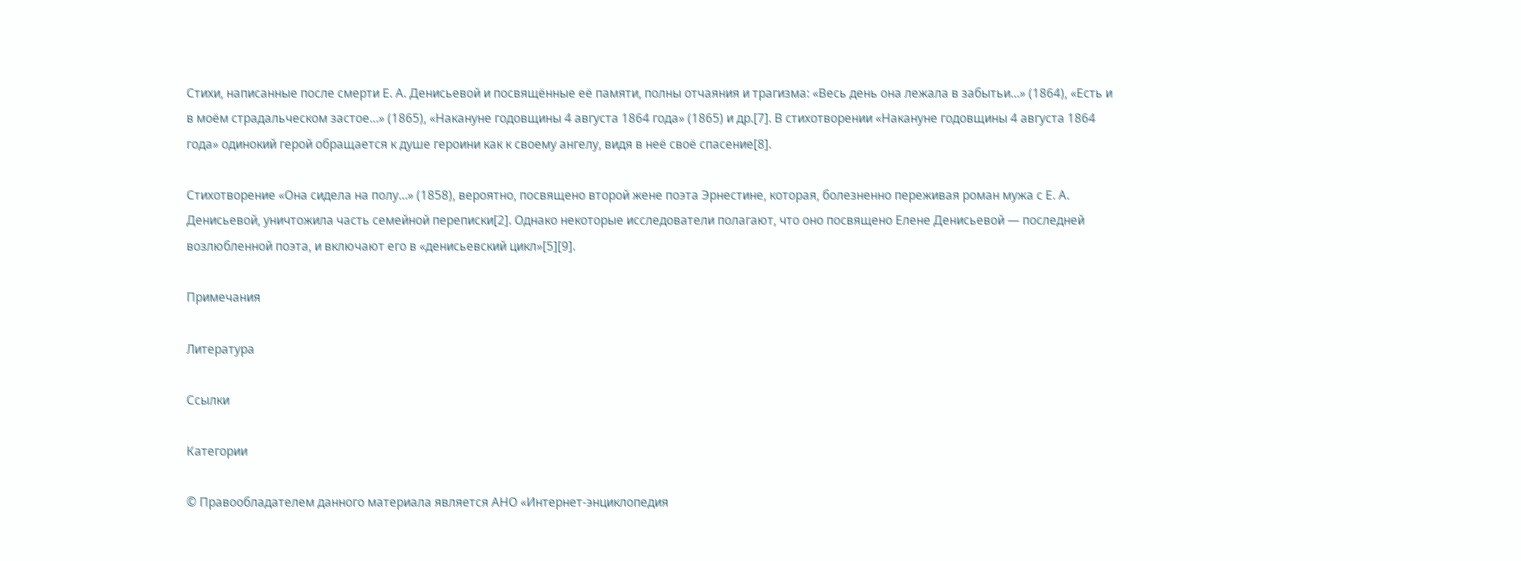Стихи, написанные после смерти Е. А. Денисьевой и посвящённые её памяти, полны отчаяния и трагизма: «Весь день она лежала в забытьи…» (1864), «Есть и в моём страдальческом застое…» (1865), «Накануне годовщины 4 августа 1864 года» (1865) и др.[7]. В стихотворении «Накануне годовщины 4 августа 1864 года» одинокий герой обращается к душе героини как к своему ангелу, видя в неё своё спасение[8].

Стихотворение «Она сидела на полу…» (1858), вероятно, посвящено второй жене поэта Эрнестине, которая, болезненно переживая роман мужа с Е. А. Денисьевой, уничтожила часть семейной переписки[2]. Однако некоторые исследователи полагают, что оно посвящено Елене Денисьевой ― последней возлюбленной поэта, и включают его в «денисьевский цикл»[5][9].

Примечания

Литература

Ссылки

Категории

© Правообладателем данного материала является АНО «Интернет-энциклопедия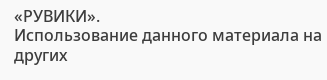«РУВИКИ».
Использование данного материала на других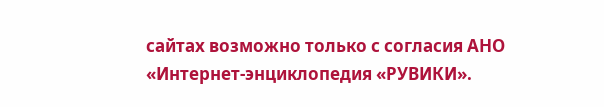сайтах возможно только с согласия АНО «Интернет-энциклопедия «РУВИКИ».